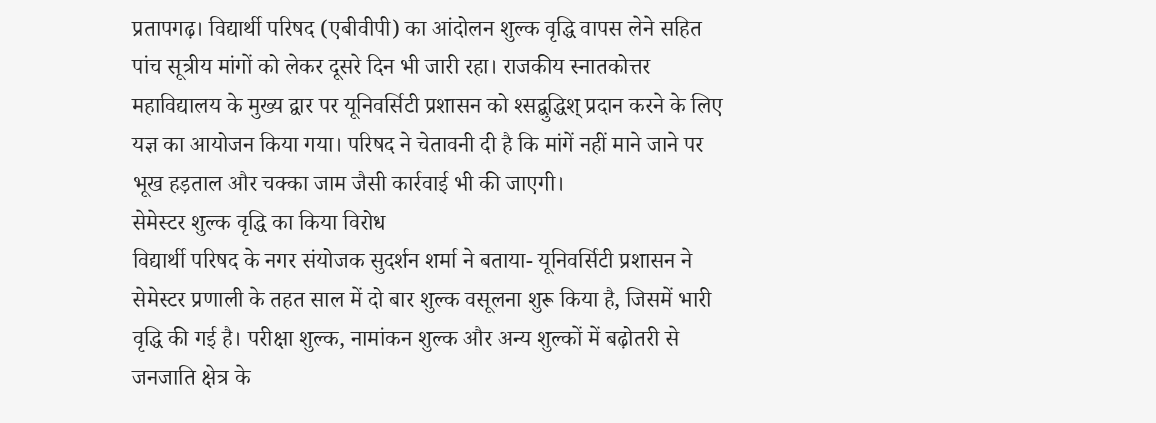प्रतापगढ़। विद्यार्थी परिषद (एबीवीपी) का आंदोलन शुल्क वृद्धि वापस लेने सहित पांच सूत्रीय मांगों को लेकर दूसरे दिन भी जारी रहा। राजकीय स्नातकोत्तर महाविद्यालय के मुख्य द्वार पर यूनिवर्सिटी प्रशासन को श्सद्बुद्धिश् प्रदान करने के लिए यज्ञ का आयोजन किया गया। परिषद ने चेतावनी दी है कि मांगें नहीं माने जाने पर भूख हड़ताल और चक्का जाम जैसी कार्रवाई भी की जाएगी।
सेमेस्टर शुल्क वृद्धि का किया विरोध
विद्यार्थी परिषद के नगर संयोजक सुदर्शन शर्मा ने बताया- यूनिवर्सिटी प्रशासन ने सेमेस्टर प्रणाली के तहत साल में दो बार शुल्क वसूलना शुरू किया है, जिसमें भारी वृद्धि की गई है। परीक्षा शुल्क, नामांकन शुल्क और अन्य शुल्कों में बढ़ोतरी से जनजाति क्षेत्र के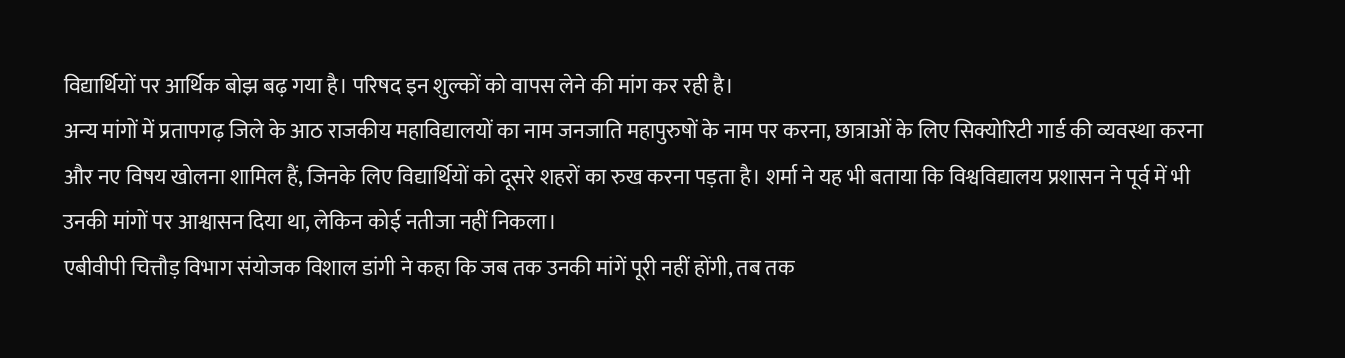विद्यार्थियों पर आर्थिक बोझ बढ़ गया है। परिषद इन शुल्कों को वापस लेने की मांग कर रही है।
अन्य मांगों में प्रतापगढ़ जिले के आठ राजकीय महाविद्यालयों का नाम जनजाति महापुरुषों के नाम पर करना, छात्राओं के लिए सिक्योरिटी गार्ड की व्यवस्था करना और नए विषय खोलना शामिल हैं, जिनके लिए विद्यार्थियों को दूसरे शहरों का रुख करना पड़ता है। शर्मा ने यह भी बताया कि विश्वविद्यालय प्रशासन ने पूर्व में भी उनकी मांगों पर आश्वासन दिया था, लेकिन कोई नतीजा नहीं निकला।
एबीवीपी चित्तौड़ विभाग संयोजक विशाल डांगी ने कहा कि जब तक उनकी मांगें पूरी नहीं होंगी, तब तक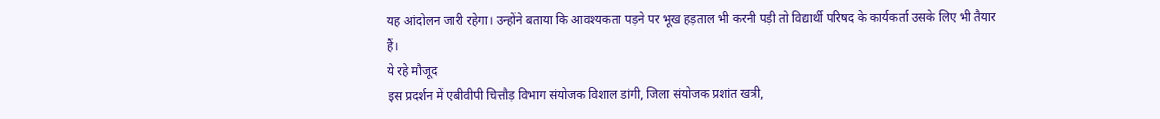यह आंदोलन जारी रहेगा। उन्होंने बताया कि आवश्यकता पड़ने पर भूख हड़ताल भी करनी पड़ी तो विद्यार्थी परिषद के कार्यकर्ता उसके लिए भी तैयार हैं।
ये रहे मौजूद
इस प्रदर्शन में एबीवीपी चित्तौड़ विभाग संयोजक विशाल डांगी, जिला संयोजक प्रशांत खत्री,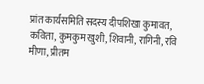प्रांत कार्यसमिति सदस्य दीपशिखा कुमावत, कविता, कुमकुम खुशी, शिवानी, रागिनी, रवि मीणा, प्रीतम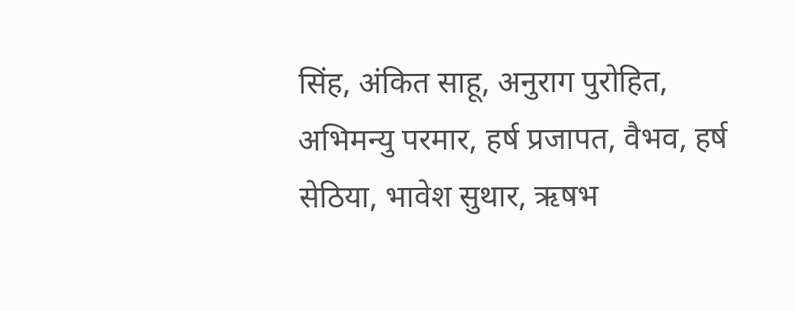सिंह, अंकित साहू, अनुराग पुरोहित, अभिमन्यु परमार, हर्ष प्रजापत, वैभव, हर्ष सेठिया, भावेश सुथार, ऋषभ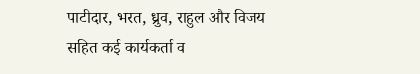पाटीदार, भरत, ध्रुव, राहुल और विजय सहित कई कार्यकर्ता व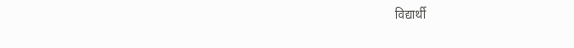विद्यार्थी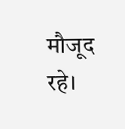मौजूद रहे।